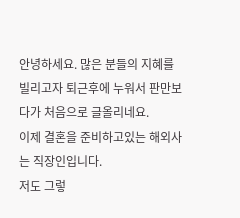안녕하세요. 많은 분들의 지혜를 빌리고자 퇴근후에 누워서 판만보다가 처음으로 글올리네요.
이제 결혼을 준비하고있는 해외사는 직장인입니다.
저도 그렇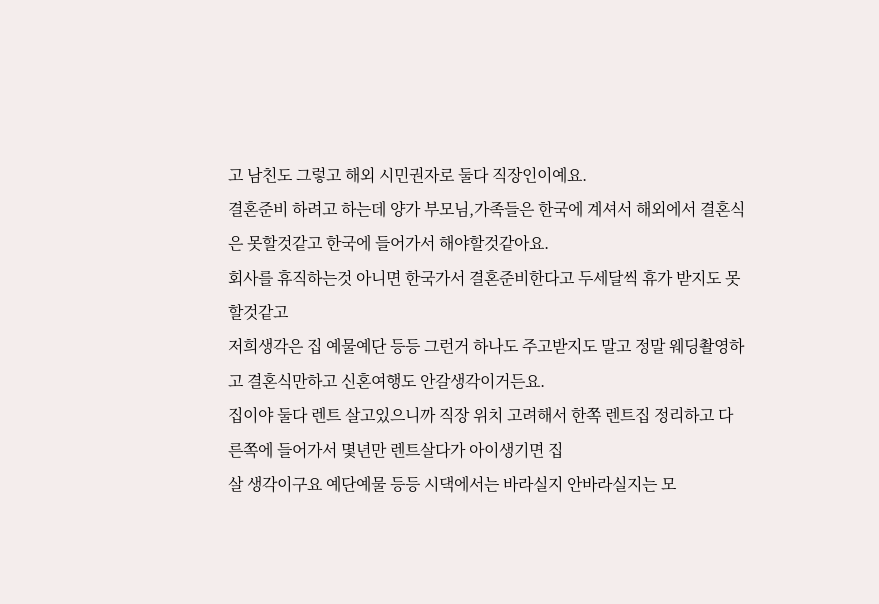고 남친도 그렇고 해외 시민권자로 둘다 직장인이예요.
결혼준비 하려고 하는데 양가 부모님,가족들은 한국에 계셔서 해외에서 결혼식은 못할것같고 한국에 들어가서 해야할것같아요.
회사를 휴직하는것 아니면 한국가서 결혼준비한다고 두세달씩 휴가 받지도 못할것같고
저희생각은 집 예물예단 등등 그런거 하나도 주고받지도 말고 정말 웨딩촬영하고 결혼식만하고 신혼여행도 안갈생각이거든요.
집이야 둘다 렌트 살고있으니까 직장 위치 고려해서 한쪽 렌트집 정리하고 다른쪽에 들어가서 몇년만 렌트살다가 아이생기면 집
살 생각이구요 예단예물 등등 시댁에서는 바라실지 안바라실지는 모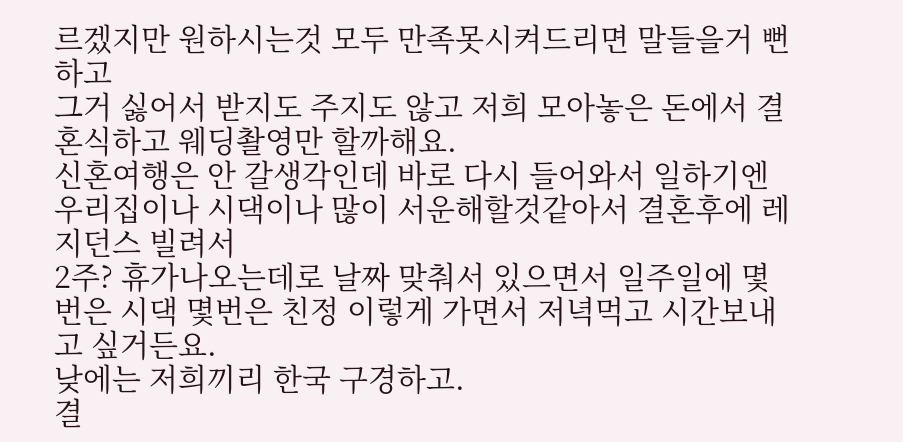르겠지만 원하시는것 모두 만족못시켜드리면 말들을거 뻔하고
그거 싫어서 받지도 주지도 않고 저희 모아놓은 돈에서 결혼식하고 웨딩촬영만 할까해요.
신혼여행은 안 갈생각인데 바로 다시 들어와서 일하기엔 우리집이나 시댁이나 많이 서운해할것같아서 결혼후에 레지던스 빌려서
2주? 휴가나오는데로 날짜 맞춰서 있으면서 일주일에 몇번은 시댁 몇번은 친정 이렇게 가면서 저녁먹고 시간보내고 싶거든요.
낮에는 저희끼리 한국 구경하고.
결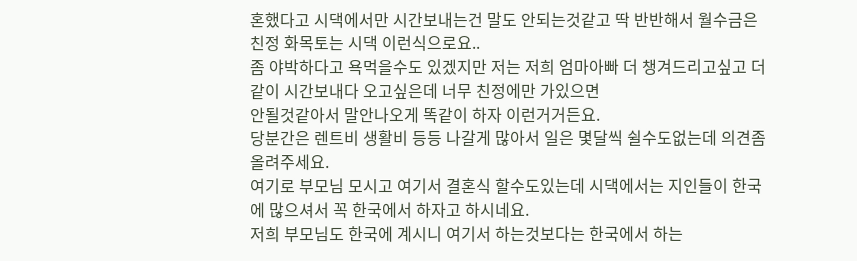혼했다고 시댁에서만 시간보내는건 말도 안되는것같고 딱 반반해서 월수금은 친정 화목토는 시댁 이런식으로요..
좀 야박하다고 욕먹을수도 있겠지만 저는 저희 엄마아빠 더 챙겨드리고싶고 더 같이 시간보내다 오고싶은데 너무 친정에만 가있으면
안될것같아서 말안나오게 똑같이 하자 이런거거든요.
당분간은 렌트비 생활비 등등 나갈게 많아서 일은 몇달씩 쉴수도없는데 의견좀 올려주세요.
여기로 부모님 모시고 여기서 결혼식 할수도있는데 시댁에서는 지인들이 한국에 많으셔서 꼭 한국에서 하자고 하시네요.
저희 부모님도 한국에 계시니 여기서 하는것보다는 한국에서 하는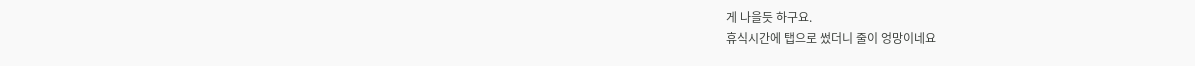게 나을듯 하구요.
휴식시간에 탭으로 썼더니 줄이 엉망이네요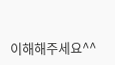이해해주세요^^